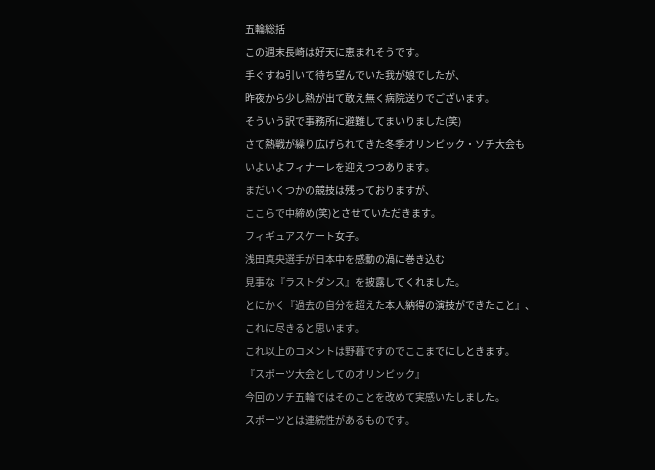五輪総括
この週末長崎は好天に恵まれそうです。
手ぐすね引いて待ち望んでいた我が娘でしたが、
昨夜から少し熱が出て敢え無く病院送りでございます。
そういう訳で事務所に避難してまいりました(笑)
さて熱戦が繰り広げられてきた冬季オリンピック・ソチ大会も
いよいよフィナーレを迎えつつあります。
まだいくつかの競技は残っておりますが、
ここらで中締め(笑)とさせていただきます。
フィギュアスケート女子。
浅田真央選手が日本中を感動の渦に巻き込む
見事な『ラストダンス』を披露してくれました。
とにかく『過去の自分を超えた本人納得の演技ができたこと』、
これに尽きると思います。
これ以上のコメントは野暮ですのでここまでにしときます。
『スポーツ大会としてのオリンピック』
今回のソチ五輪ではそのことを改めて実感いたしました。
スポーツとは連続性があるものです。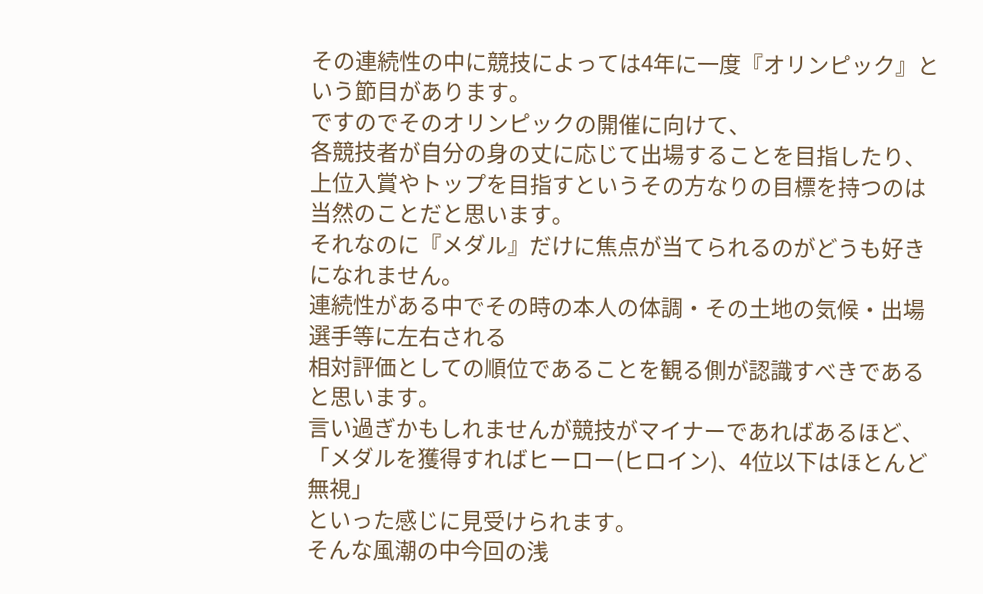その連続性の中に競技によっては4年に一度『オリンピック』という節目があります。
ですのでそのオリンピックの開催に向けて、
各競技者が自分の身の丈に応じて出場することを目指したり、
上位入賞やトップを目指すというその方なりの目標を持つのは当然のことだと思います。
それなのに『メダル』だけに焦点が当てられるのがどうも好きになれません。
連続性がある中でその時の本人の体調・その土地の気候・出場選手等に左右される
相対評価としての順位であることを観る側が認識すべきであると思います。
言い過ぎかもしれませんが競技がマイナーであればあるほど、
「メダルを獲得すればヒーロー(ヒロイン)、4位以下はほとんど無視」
といった感じに見受けられます。
そんな風潮の中今回の浅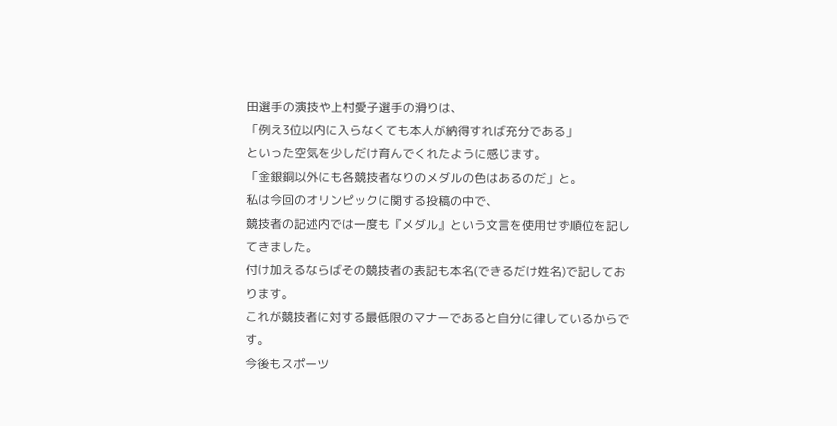田選手の演技や上村愛子選手の滑りは、
「例え3位以内に入らなくても本人が納得すれば充分である」
といった空気を少しだけ育んでくれたように感じます。
「金銀銅以外にも各競技者なりのメダルの色はあるのだ」と。
私は今回のオリンピックに関する投稿の中で、
競技者の記述内では一度も『メダル』という文言を使用せず順位を記してきました。
付け加えるならばその競技者の表記も本名(できるだけ姓名)で記しております。
これが競技者に対する最低限のマナーであると自分に律しているからです。
今後もスポーツ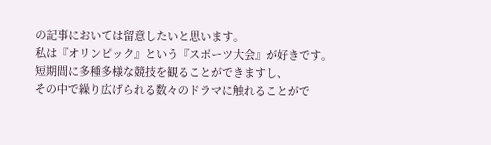の記事においては留意したいと思います。
私は『オリンピック』という『スポーツ大会』が好きです。
短期間に多種多様な競技を観ることができますし、
その中で繰り広げられる数々のドラマに触れることがで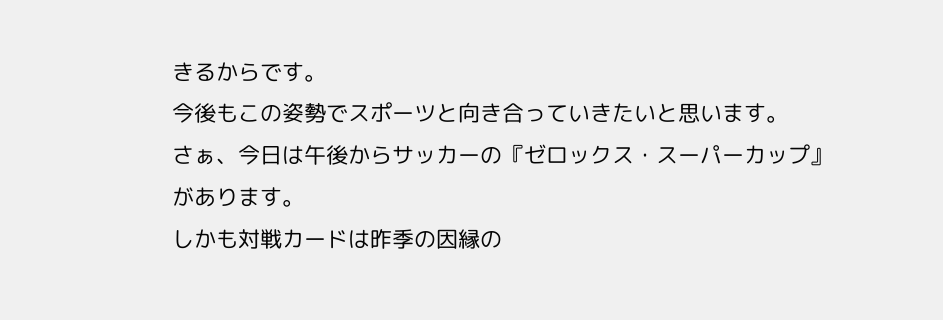きるからです。
今後もこの姿勢でスポーツと向き合っていきたいと思います。
さぁ、今日は午後からサッカーの『ゼロックス・スーパーカップ』があります。
しかも対戦カードは昨季の因縁の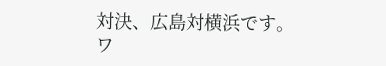対決、広島対横浜です。
ワ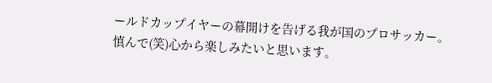ールドカップイヤーの幕開けを告げる我が国のプロサッカー。
慎んで(笑)心から楽しみたいと思います。